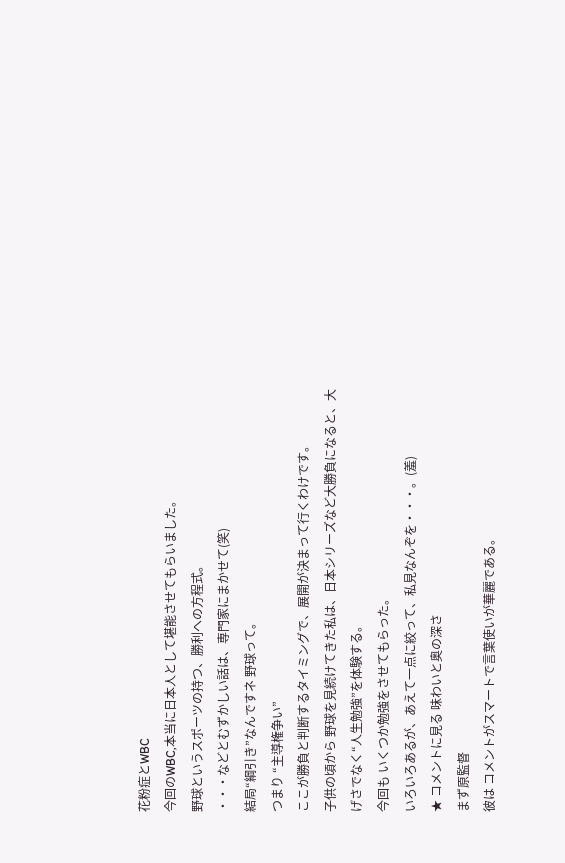花粉症とWBC
今回のWBC,本当に日本人として堪能させてもらいました。
野球というスポーツの持つ、勝利への方程式。
・・・などとむずかしい話は、専門家にまかせて(笑)
結局“綱引き”なんですネ 野球って。
つまり “主導権争い”
ここが勝負と判断するタイミングで、展開が決まって行くわけです。
子供の頃から 野球を見続けてきた私は、日本シリーズなど大勝負になると、大げさでなく“人生勉強”を体験する。
今回も いくつか勉強をさせてもらった。
いろいろあるが、あえて一点に絞って、私見なんぞを・・・。(羞)
★ コメントに見る 味わいと奥の深さ
まず原監督
彼は コメントがスマートで言葉使いが華麗である。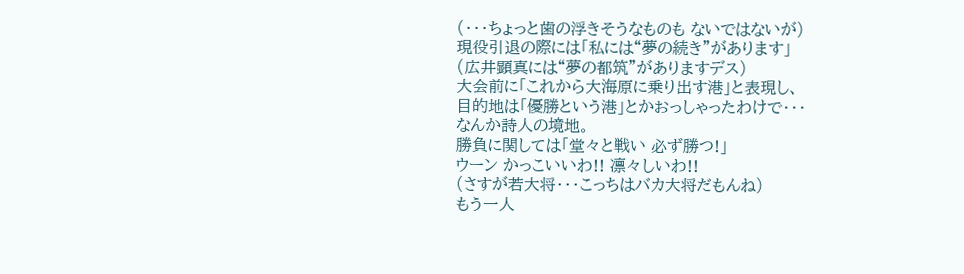(・・・ちょっと歯の浮きそうなものも ないではないが)
現役引退の際には「私には“夢の続き”があります」
(広井顕真には“夢の都筑”がありますデス)
大会前に「これから大海原に乗り出す港」と表現し、
目的地は「優勝という港」とかおっしゃったわけで・・・
なんか詩人の境地。
勝負に関しては「堂々と戦い 必ず勝つ!」
ウーン かっこいいわ!! 凛々しいわ!!
(さすが若大将・・・こっちはバカ大将だもんね)
もう一人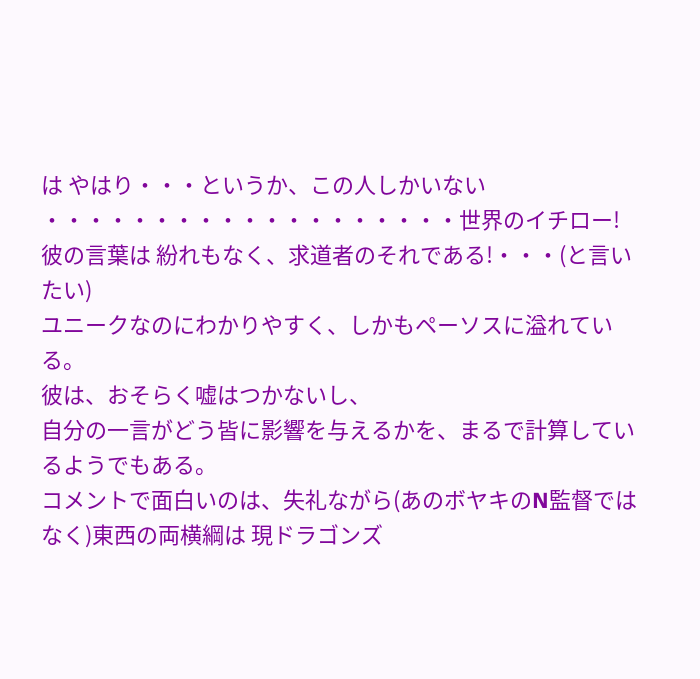は やはり・・・というか、この人しかいない
・・・・・・・・・・・・・・・・・・・世界のイチロー!
彼の言葉は 紛れもなく、求道者のそれである!・・・(と言いたい)
ユニークなのにわかりやすく、しかもペーソスに溢れている。
彼は、おそらく嘘はつかないし、
自分の一言がどう皆に影響を与えるかを、まるで計算しているようでもある。
コメントで面白いのは、失礼ながら(あのボヤキのN監督ではなく)東西の両横綱は 現ドラゴンズ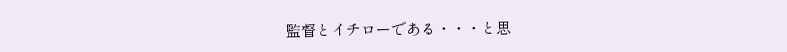監督とイチローである・・・と思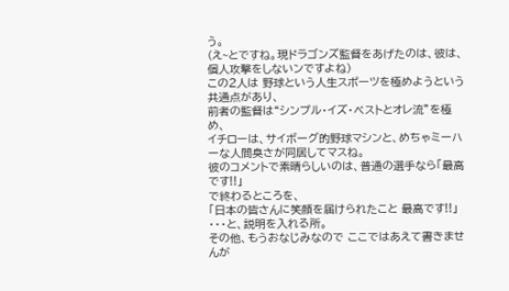う。
(え~とですね。現ドラゴンズ監督をあげたのは、彼は、個人攻撃をしないンですよね)
この2人は 野球という人生スポーツを極めようという共通点があり、
前者の監督は“シンプル・イズ・ベストとオレ流”を極め、
イチローは、サイボーグ的野球マシンと、めちゃミーハーな人間臭さが同居してマスね。
彼のコメントで素晴らしいのは、普通の選手なら「最高です!!」
で終わるところを、
「日本の皆さんに笑顔を届けられたこと 最高です!!」
・・・と、説明を入れる所。
その他、もうおなじみなので ここではあえて書きませんが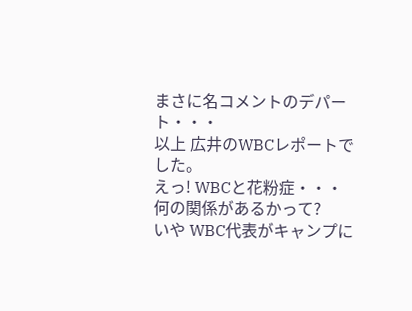まさに名コメントのデパート・・・
以上 広井のWBCレポートでした。
えっ! WBCと花粉症・・・
何の関係があるかって?
いや WBC代表がキャンプに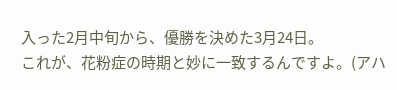入った2月中旬から、優勝を決めた3月24日。
これが、花粉症の時期と妙に一致するんですよ。(アハ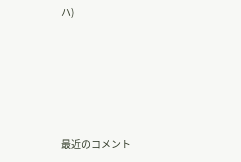ハ)





最近のコメント